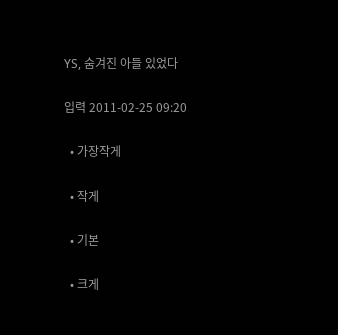YS, 숨겨진 아들 있었다

입력 2011-02-25 09:20

  • 가장작게

  • 작게

  • 기본

  • 크게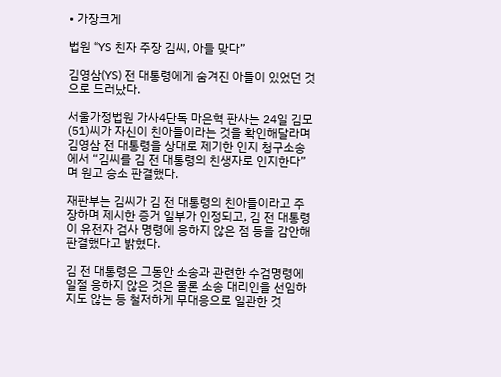• 가장크게

법원 “YS 친자 주장 김씨, 아들 맞다”

김영삼(YS) 전 대통령에게 숨겨진 아들이 있었던 것으로 드러났다.

서울가정법원 가사4단독 마은혁 판사는 24일 김모(51)씨가 자신이 친아들이라는 것을 확인해달라며 김영삼 전 대통령을 상대로 제기한 인지 청구소송에서 “김씨를 김 전 대통령의 친생자로 인지한다”며 원고 승소 판결했다.

재판부는 김씨가 김 전 대통령의 친아들이라고 주장하며 제시한 증거 일부가 인정되고, 김 전 대통령이 유전자 검사 명령에 응하지 않은 점 등을 감안해 판결했다고 밝혔다.

김 전 대통령은 그동안 소송과 관련한 수검명령에 일절 응하지 않은 것은 물론 소송 대리인을 선임하지도 않는 등 철저하게 무대응으로 일관한 것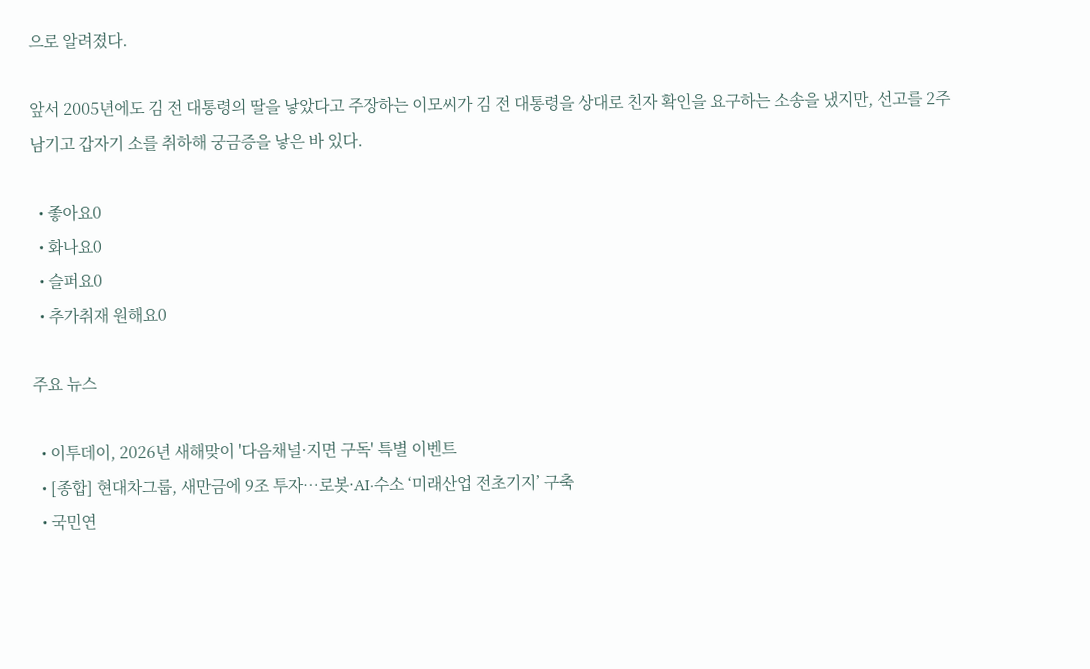으로 알려졌다.

앞서 2005년에도 김 전 대통령의 딸을 낳았다고 주장하는 이모씨가 김 전 대통령을 상대로 친자 확인을 요구하는 소송을 냈지만, 선고를 2주 남기고 갑자기 소를 취하해 궁금증을 낳은 바 있다.

  • 좋아요0
  • 화나요0
  • 슬퍼요0
  • 추가취재 원해요0

주요 뉴스

  • 이투데이, 2026년 새해맞이 '다음채널·지면 구독' 특별 이벤트
  • [종합] 현대차그룹, 새만금에 9조 투자…로봇·AI·수소 ‘미래산업 전초기지’ 구축
  • 국민연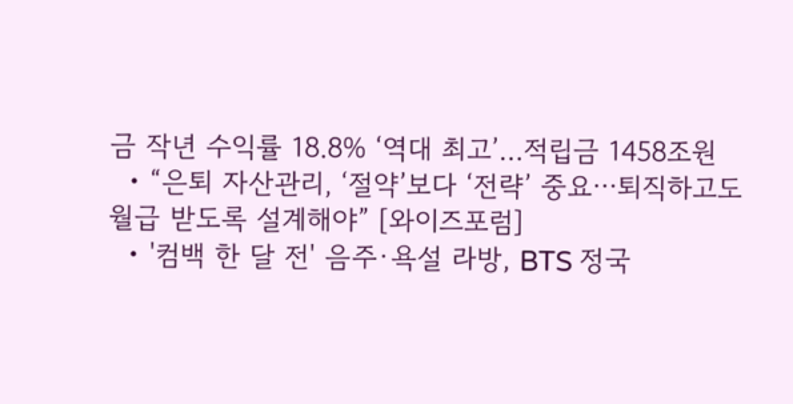금 작년 수익률 18.8% ‘역대 최고’…적립금 1458조원
  • “은퇴 자산관리, ‘절약’보다 ‘전략’ 중요⋯퇴직하고도 월급 받도록 설계해야” [와이즈포럼]
  • '컴백 한 달 전' 음주·욕설 라방, BTS 정국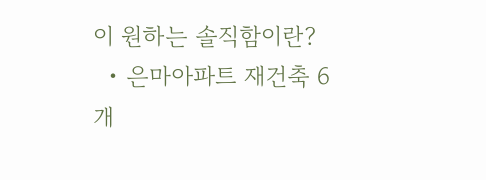이 원하는 솔직함이란?
  • 은마아파트 재건축 6개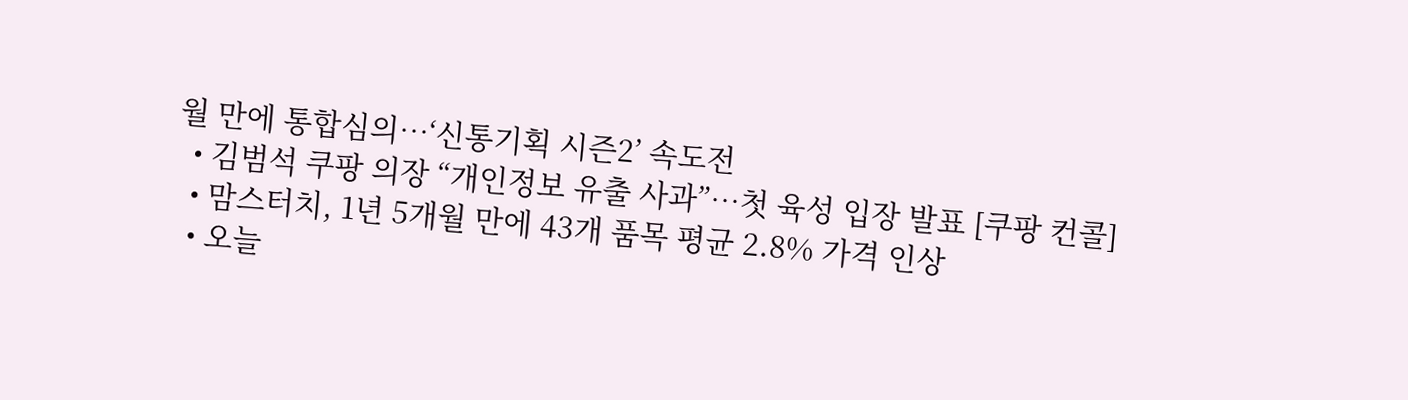월 만에 통합심의…‘신통기획 시즌2’ 속도전
  • 김범석 쿠팡 의장 “개인정보 유출 사과”⋯첫 육성 입장 발표 [쿠팡 컨콜]
  • 맘스터치, 1년 5개월 만에 43개 품목 평균 2.8% 가격 인상
  • 오늘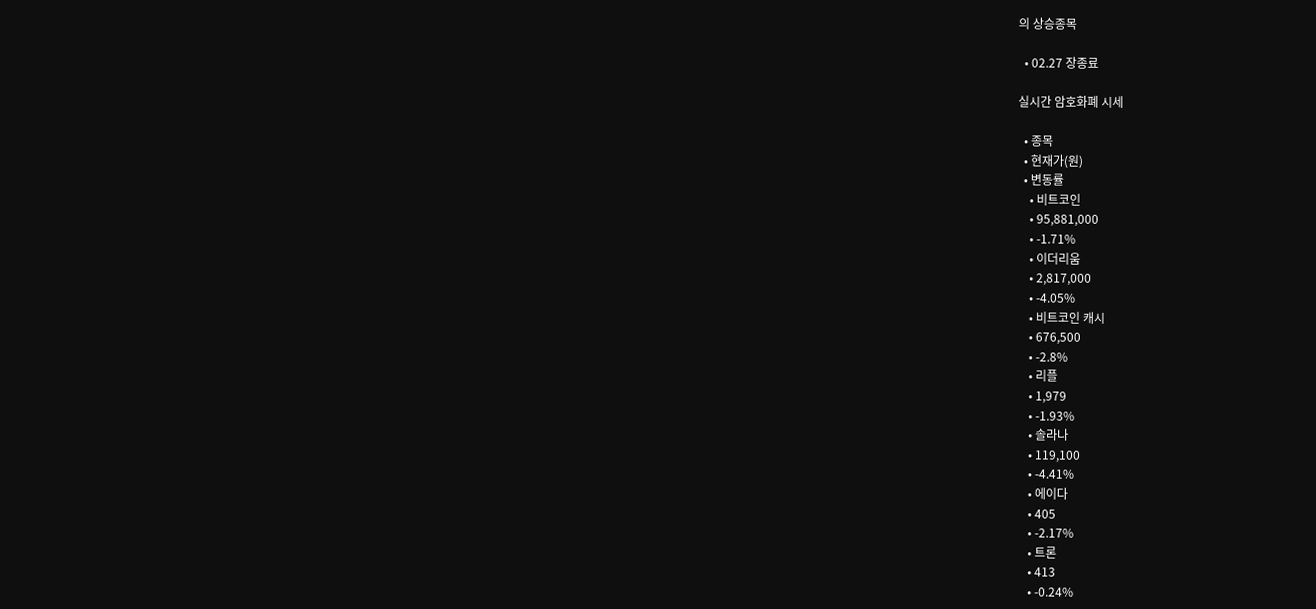의 상승종목

  • 02.27 장종료

실시간 암호화폐 시세

  • 종목
  • 현재가(원)
  • 변동률
    • 비트코인
    • 95,881,000
    • -1.71%
    • 이더리움
    • 2,817,000
    • -4.05%
    • 비트코인 캐시
    • 676,500
    • -2.8%
    • 리플
    • 1,979
    • -1.93%
    • 솔라나
    • 119,100
    • -4.41%
    • 에이다
    • 405
    • -2.17%
    • 트론
    • 413
    • -0.24%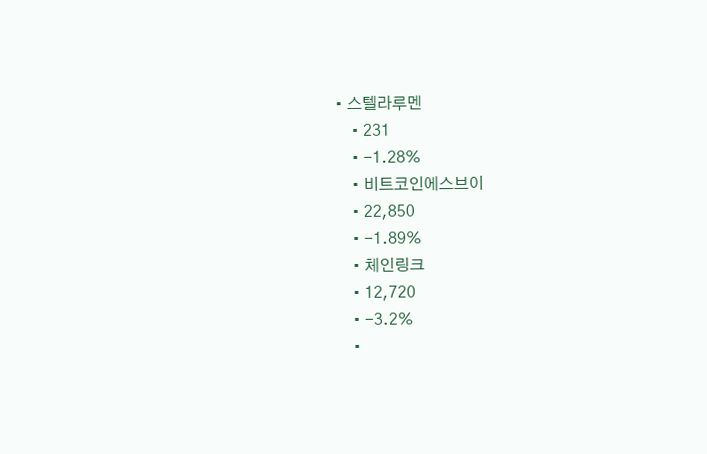• 스텔라루멘
    • 231
    • -1.28%
    • 비트코인에스브이
    • 22,850
    • -1.89%
    • 체인링크
    • 12,720
    • -3.2%
    •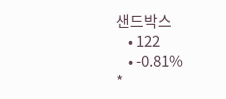샌드박스
    • 122
    • -0.81%
*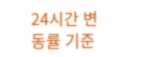24시간 변동률 기준